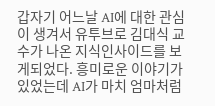갑자기 어느날 AI에 대한 관심이 생겨서 유투브로 김대식 교수가 나온 지식인사이드를 보게되었다. 흥미로운 이야기가 있었는데 AI가 마치 엄마처럼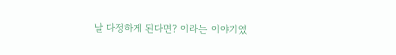날 다정하게 된다면? 이라는 이야기였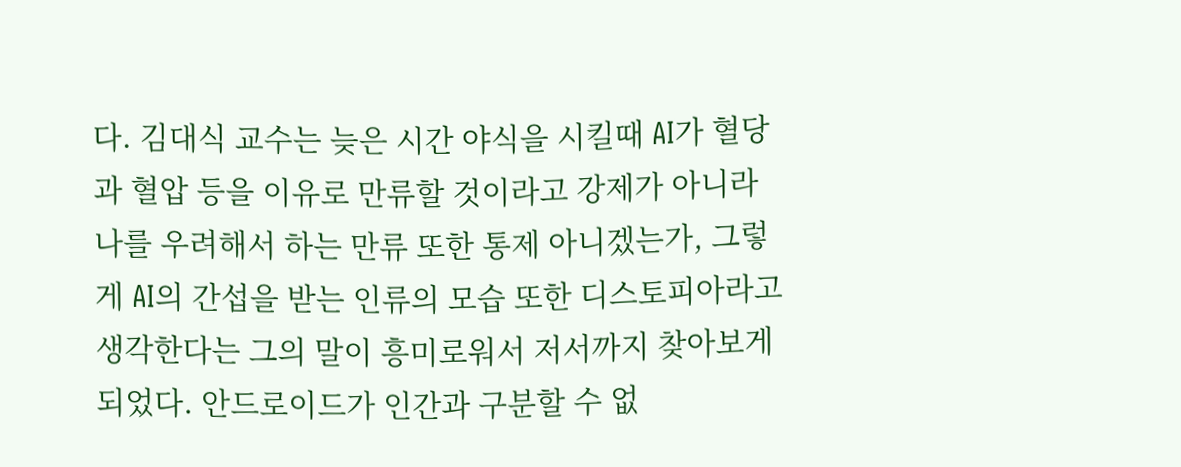다. 김대식 교수는 늦은 시간 야식을 시킬때 AI가 혈당과 혈압 등을 이유로 만류할 것이라고 강제가 아니라 나를 우려해서 하는 만류 또한 통제 아니겠는가, 그렇게 AI의 간섭을 받는 인류의 모습 또한 디스토피아라고 생각한다는 그의 말이 흥미로워서 저서까지 찾아보게 되었다. 안드로이드가 인간과 구분할 수 없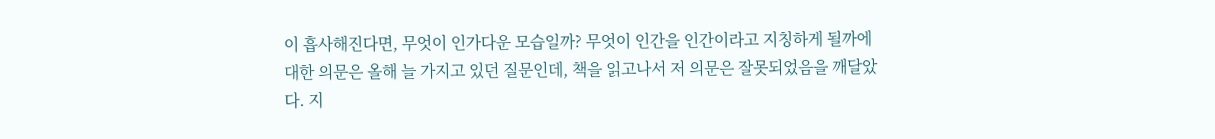이 흡사해진다면, 무엇이 인가다운 모습일까? 무엇이 인간을 인간이라고 지칭하게 될까에 대한 의문은 올해 늘 가지고 있던 질문인데, 책을 읽고나서 저 의문은 잘못되었음을 깨달았다. 지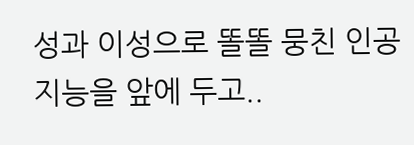성과 이성으로 똘똘 뭉친 인공지능을 앞에 두고..